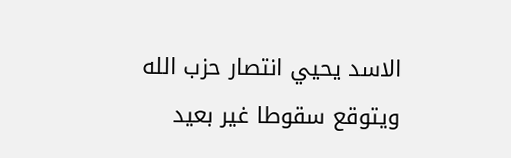الاسد يحيي انتصار حزب الله ويتوقع سقوطا غير بعيد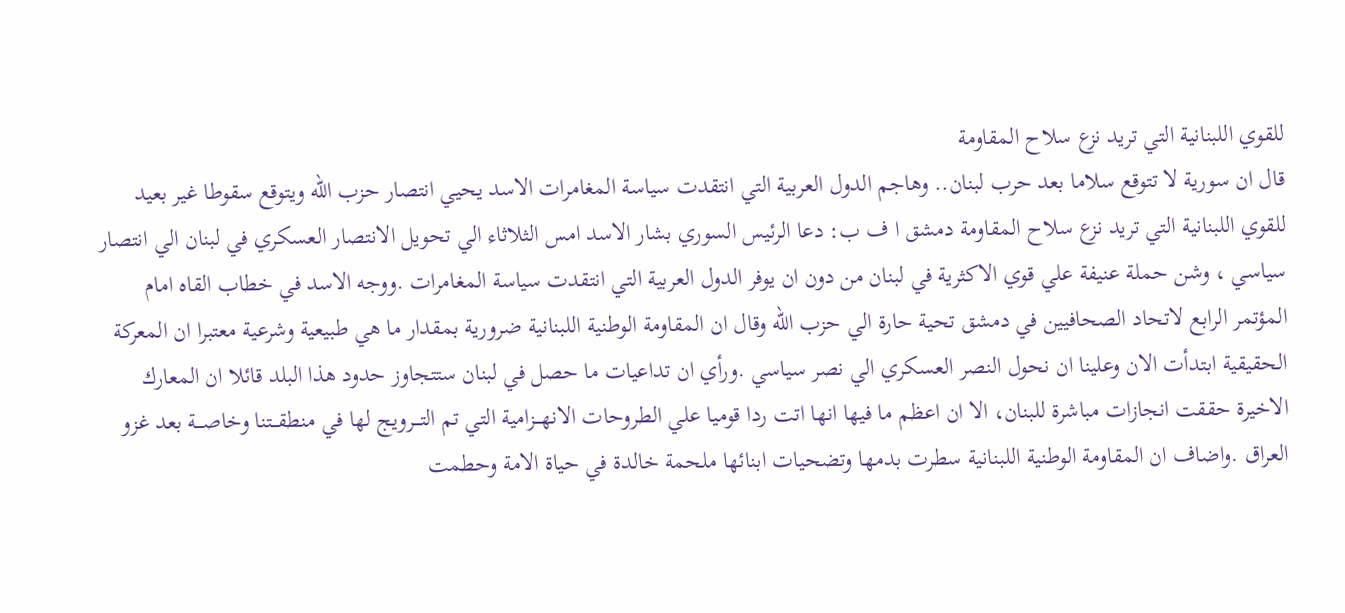للقوي اللبنانية التي تريد نزع سلاح المقاومة
قال ان سورية لا تتوقع سلاما بعد حرب لبنان.. وهاجم الدول العربية التي انتقدت سياسة المغامرات الاسد يحيي انتصار حزب الله ويتوقع سقوطا غير بعيد للقوي اللبنانية التي تريد نزع سلاح المقاومة دمشق ا ف ب: دعا الرئيس السوري بشار الاسد امس الثلاثاء الي تحويل الانتصار العسكري في لبنان الي انتصار سياسي ، وشن حملة عنيفة علي قوي الاكثرية في لبنان من دون ان يوفر الدول العربية التي انتقدت سياسة المغامرات .ووجه الاسد في خطاب القاه امام المؤتمر الرابع لاتحاد الصحافيين في دمشق تحية حارة الي حزب الله وقال ان المقاومة الوطنية اللبنانية ضرورية بمقدار ما هي طبيعية وشرعية معتبرا ان المعركة الحقيقية ابتدأت الان وعلينا ان نحول النصر العسكري الي نصر سياسي .ورأي ان تداعيات ما حصل في لبنان ستتجاوز حدود هذا البلد قائلا ان المعارك الاخيرة حققت انجازات مباشرة للبنان، الا ان اعظم ما فيها انها اتت ردا قوميا علي الطروحات الانهـــزامية التي تم التـــرويج لها في منطقـــتنا وخاصـــة بعد غزو العراق .واضاف ان المقاومة الوطنية اللبنانية سطرت بدمها وتضحيات ابنائها ملحمة خالدة في حياة الامة وحطمت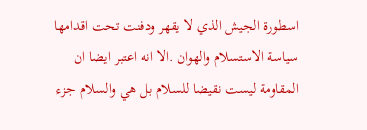اسطورة الجيش الذي لا يقهر ودفنت تحت اقدامها سياسة الاستسلام والهوان .الا انه اعتبر ايضا ان المقاومة ليست نقيضا للسلام بل هي والسلام جزء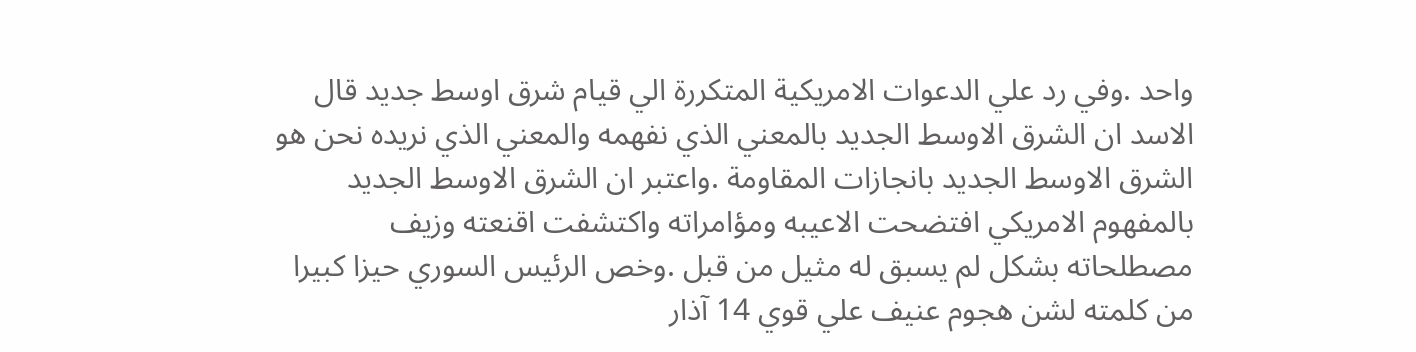واحد .وفي رد علي الدعوات الامريكية المتكررة الي قيام شرق اوسط جديد قال الاسد ان الشرق الاوسط الجديد بالمعني الذي نفهمه والمعني الذي نريده نحن هو الشرق الاوسط الجديد بانجازات المقاومة .واعتبر ان الشرق الاوسط الجديد بالمفهوم الامريكي افتضحت الاعيبه ومؤامراته واكتشفت اقنعته وزيف مصطلحاته بشكل لم يسبق له مثيل من قبل .وخص الرئيس السوري حيزا كبيرا من كلمته لشن هجوم عنيف علي قوي 14 آذار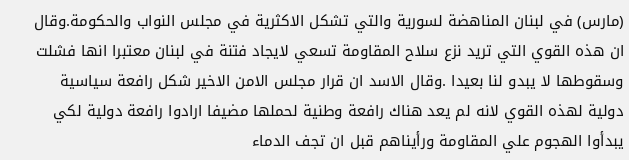(مارس) في لبنان المناهضة لسورية والتي تشكل الاكثرية في مجلس النواب والحكومة.وقال ان هذه القوي التي تريد نزع سلاح المقاومة تسعي لايجاد فتنة في لبنان معتبرا انها فشلت وسقوطها لا يبدو لنا بعيدا .وقال الاسد ان قرار مجلس الامن الاخير شكل رافعة سياسية دولية لهذه القوي لانه لم يعد هناك رافعة وطنية لحملها مضيفا ارادوا رافعة دولية لكي يبدأوا الهجوم علي المقاومة ورأيناهم قبل ان تجف الدماء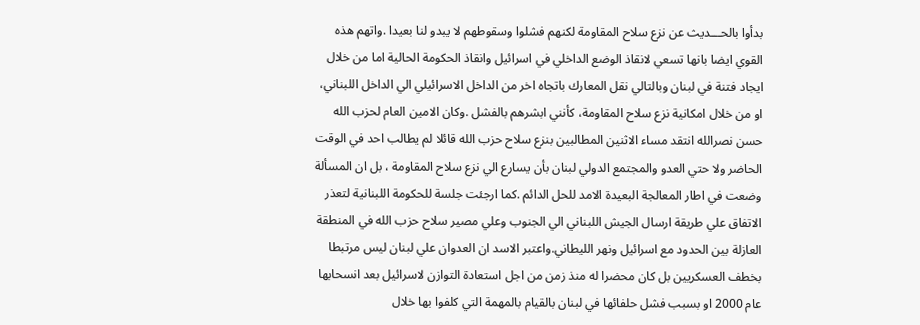بدأوا بالحـــديث عن نزع سلاح المقاومة لكنهم فشلوا وسقوطهم لا يبدو لنا بعيدا .واتهم هذه القوي ايضا بانها تسعي لانقاذ الوضع الداخلي في اسرائيل وانقاذ الحكومة الحالية اما من خلال ايجاد فتنة في لبنان وبالتالي نقل المعارك باتجاه اخر من الداخل الاسرائيلي الي الداخل اللبناني، او من خلال امكانية نزع سلاح المقاومة، كأنني ابشرهم بالفشل .وكان الامين العام لحزب الله حسن نصرالله انتقد مساء الاثنين المطالبين بنزع سلاح حزب الله قائلا لم يطالب احد في الوقت الحاضر ولا حتي العدو والمجتمع الدولي لبنان بأن يسارع الي نزع سلاح المقاومة ، بل ان المسألة وضعت في اطار المعالجة البعيدة الامد للحل الدائم .كما ارجئت جلسة للحكومة اللبنانية لتعذر الاتفاق علي طريقة ارسال الجيش اللبناني الي الجنوب وعلي مصير سلاح حزب الله في المنطقة العازلة بين الحدود مع اسرائيل ونهر الليطاني.واعتبر الاسد ان العدوان علي لبنان ليس مرتبطا بخطف العسكريين بل كان محضرا له منذ زمن من اجل استعادة التوازن لاسرائيل بعد انسحابها عام 2000 او بسبب فشل حلفائها في لبنان بالقيام بالمهمة التي كلفوا بها خلال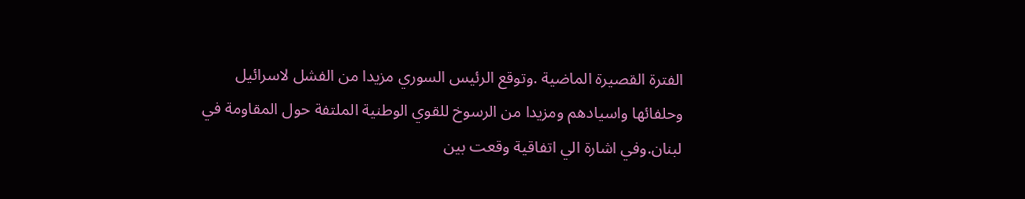الفترة القصيرة الماضية .وتوقع الرئيس السوري مزيدا من الفشل لاسرائيل وحلفائها واسيادهم ومزيدا من الرسوخ للقوي الوطنية الملتفة حول المقاومة في لبنان.وفي اشارة الي اتفاقية وقعت بين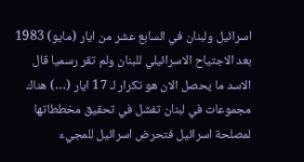اسرائيل ولبنان في السابع عشر من ايار (مايو) 1983 بعد الاجتياح الاسرائيلي للبنان ولم تقر رسميا قال الاسد ما يحصل الان هو تكرار لـ 17 ايار (…) هناك مجموعات في لبنان تفشل في تحقيق مخططاتها لمصلحة اسرائيل فتحرض اسرائيل للمجيء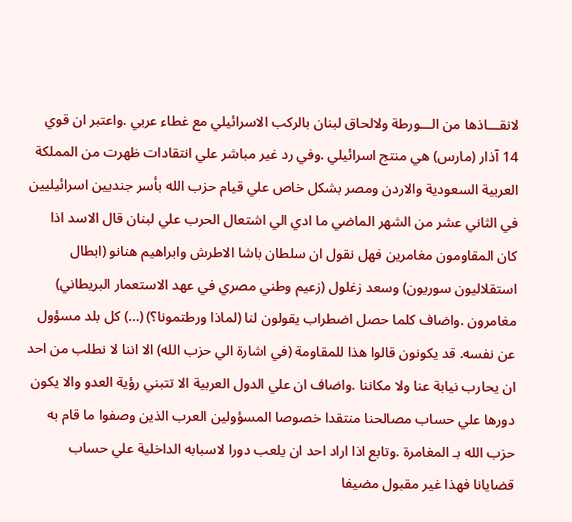لانقـــاذها من الـــورطة ولالحاق لبنان بالركب الاسرائيلي مع غطاء عربي .واعتبر ان قوي 14 آذار (مارس) هي منتج اسرائيلي .وفي رد غير مباشر علي انتقادات ظهرت من المملكة العربية السعودية والاردن ومصر بشكل خاص علي قيام حزب الله بأسر جنديين اسرائيليين في الثاني عشر من الشهر الماضي ما ادي الي اشتعال الحرب علي لبنان قال الاسد اذا كان المقاومون مغامرين فهل نقول ان سلطان باشا الاطرش وابراهيم هنانو (ابطال استقلاليون سوريون) وسعد زغلول (زعيم وطني مصري في عهد الاستعمار البريطاني) مغامرون .واضاف كلما حصل اضطراب يقولون لنا (لماذا ورطتمونا؟) (…) كل بلد مسؤول عن نفسه. قد يكونون قالوا هذا للمقاومة (في اشارة الي حزب الله) الا اننا لا نطلب من احد ان يحارب نيابة عنا ولا مكاننا .واضاف ان علي الدول العربية الا تتبني رؤية العدو والا يكون دورها علي حساب مصالحنا منتقدا خصوصا المسؤولين العرب الذين وصفوا ما قام به حزب الله بـ المغامرة .وتابع اذا اراد احد ان يلعب دورا لاسبابه الداخلية علي حساب قضايانا فهذا غير مقبول مضيفا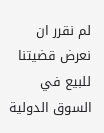لم نقرر ان نعرض قضيتنا للبيع في السوق الدولية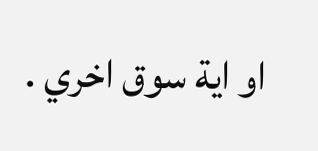او اية سوق اخري .